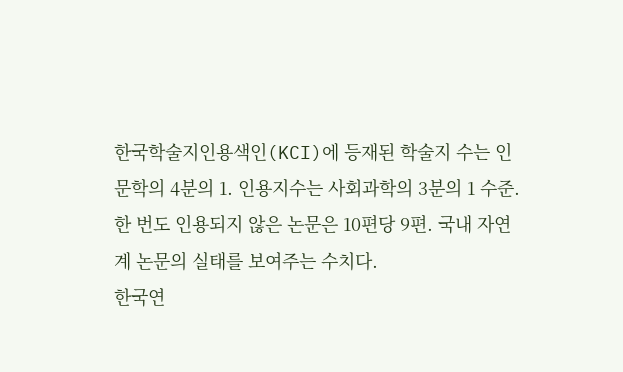한국학술지인용색인(KCI)에 등재된 학술지 수는 인문학의 4분의 1. 인용지수는 사회과학의 3분의 1 수준. 한 번도 인용되지 않은 논문은 10편당 9편. 국내 자연계 논문의 실태를 보여주는 수치다.
한국연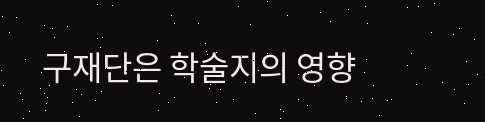구재단은 학술지의 영향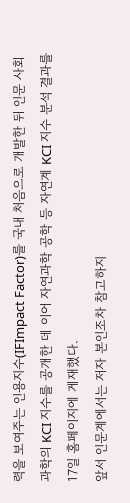력을 보여주는 인용지수(IFImpact Factor)를 국내 처음으로 개발한 뒤 인문 사회과학의 KCI 지수를 공개한 데 이어 자연과학 공학 등 자연계 KCI 지수 분석 결과를 17일 홈페이지에 게재했다.
앞서 인문계에서는 저자 본인조차 참고하지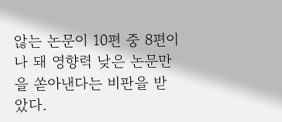않는 논문이 10편 중 8편이나 돼 영향력 낮은 논문만을 쏟아낸다는 비판을 받았다.